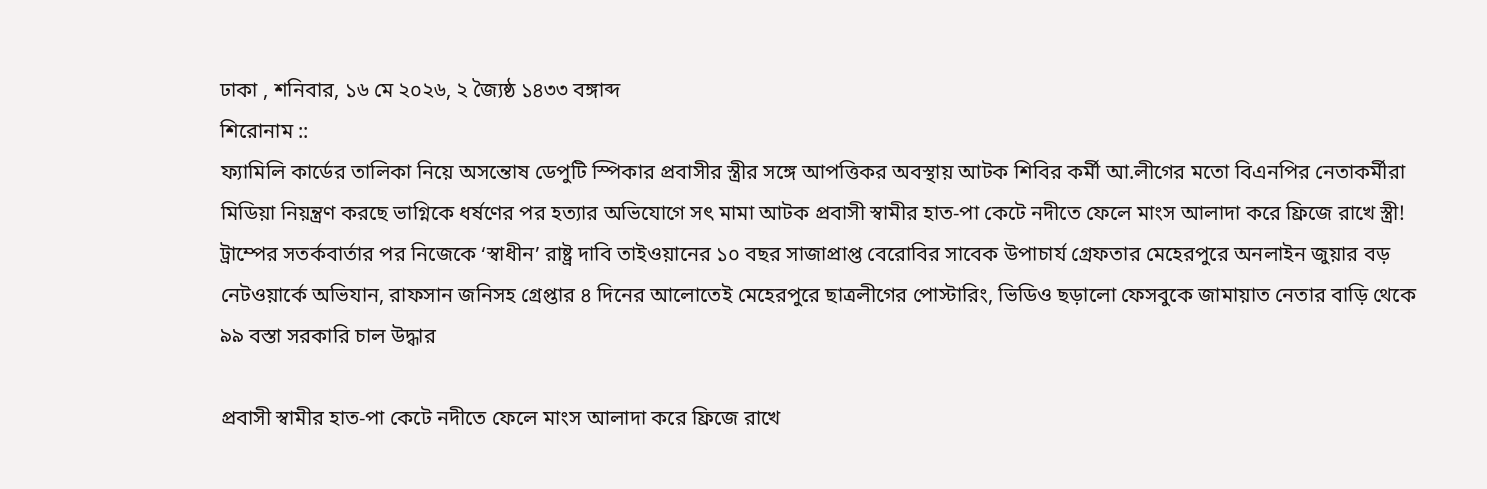ঢাকা , শনিবার, ১৬ মে ২০২৬, ২ জ্যৈষ্ঠ ১৪৩৩ বঙ্গাব্দ
শিরোনাম ::
ফ্যামিলি কার্ডের তালিকা নিয়ে অসন্তোষ ডেপুটি স্পিকার প্রবাসীর স্ত্রীর সঙ্গে আপত্তিকর অবস্থায় আটক শিবির কর্মী আ.লীগের মতো বিএনপির নেতাকর্মীরা মিডিয়া নিয়ন্ত্রণ করছে ভাগ্নিকে ধর্ষণের পর হত্যার অভিযোগে সৎ মামা আটক প্রবাসী স্বামীর হাত-পা কেটে নদীতে ফেলে মাংস আলাদা করে ফ্রিজে রাখে স্ত্রী! ট্রাম্পের সতর্কবার্তার পর নিজেকে ‘স্বাধীন’ রাষ্ট্র দাবি তাইওয়ানের ১০ বছর সাজাপ্রাপ্ত বেরোবির সাবেক উপাচার্য গ্রেফতার মেহেরপুরে অনলাইন জুয়ার বড় নেটওয়ার্কে অভিযান, রাফসান জনিসহ গ্রেপ্তার ৪ দিনের আলোতেই মেহেরপুরে ছাত্রলীগের পোস্টারিং, ভিডিও ছড়ালো ফেসবুকে জামায়াত নেতার বাড়ি থেকে ৯৯ বস্তা সরকারি চাল উদ্ধার

প্রবাসী স্বামীর হাত-পা কেটে নদীতে ফেলে মাংস আলাদা করে ফ্রিজে রাখে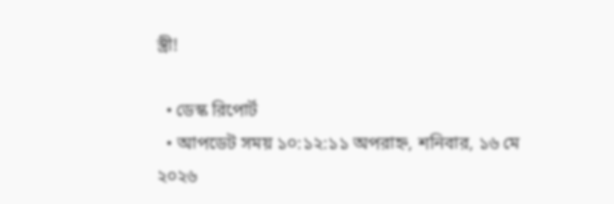স্ত্রী!

  • ডেস্ক রিপোর্ট
  • আপডেট সময় ১০:১২:১১ অপরাহ্ন, শনিবার, ১৬ মে ২০২৬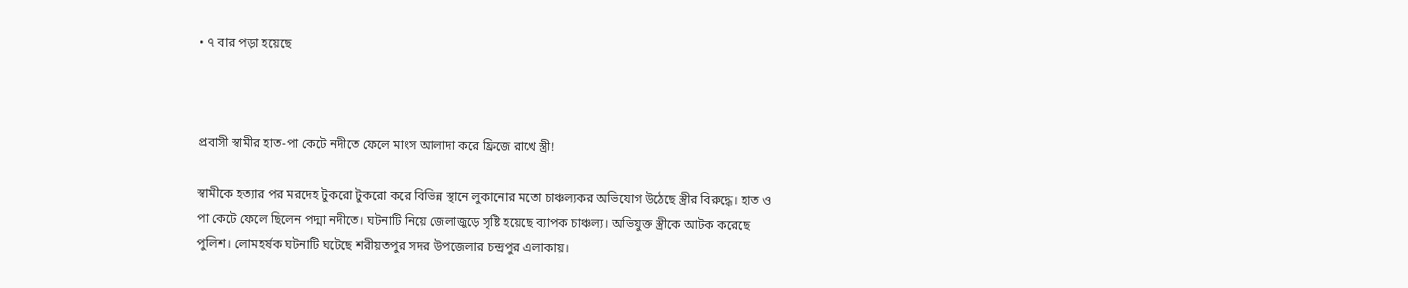• ৭ বার পড়া হয়েছে



প্রবাসী স্বামীর হাত-পা কেটে নদীতে ফেলে মাংস আলাদা করে ফ্রিজে রাখে স্ত্রী!

স্বামীকে হত্যার পর মরদেহ টুকরো টুকরো করে বিভিন্ন স্থানে লুকানোর মতো চাঞ্চল্যকর অভিযোগ উঠেছে স্ত্রীর বিরুদ্ধে। হাত ও পা কেটে ফেলে ছিলেন পদ্মা নদীতে। ঘটনাটি নিয়ে জেলাজুড়ে সৃষ্টি হয়েছে ব্যাপক চাঞ্চল্য। অভিযুক্ত স্ত্রীকে আটক করেছে পুলিশ। লোমহর্ষক ঘটনাটি ঘটেছে শরীয়তপুর সদর উপজেলার চন্দ্রপুর এলাকায়।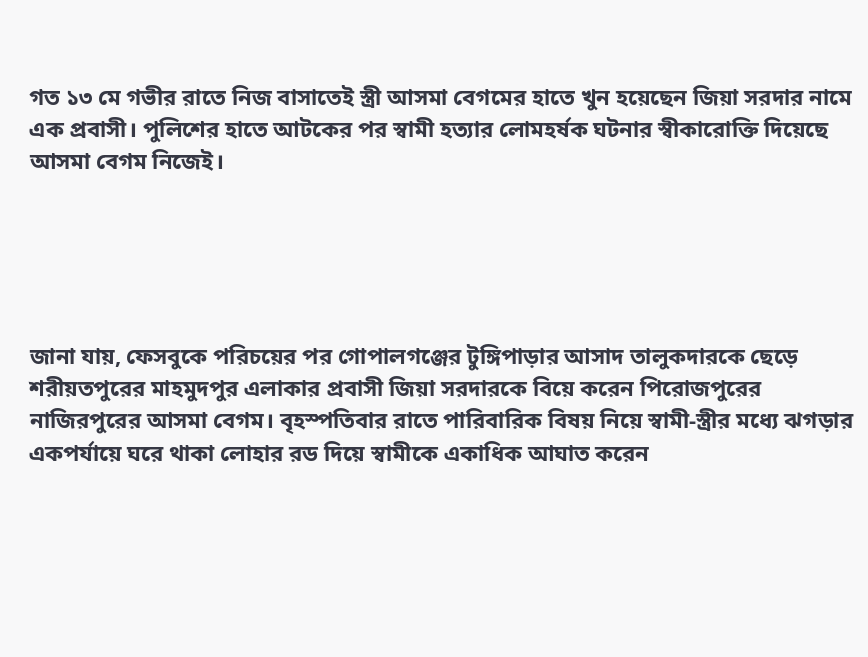গত ১৩ মে গভীর রাতে নিজ বাসাতেই স্ত্রী আসমা বেগমের হাতে খুন হয়েছেন জিয়া সরদার নামে এক প্রবাসী। পুলিশের হাতে আটকের পর স্বামী হত্যার লোমহর্ষক ঘটনার স্বীকারোক্তি দিয়েছে আসমা বেগম নিজেই।





জানা যায়, ফেসবুকে পরিচয়ের পর গোপালগঞ্জের টুঙ্গিপাড়ার আসাদ তালুকদারকে ছেড়ে শরীয়তপুরের মাহমুদপুর এলাকার প্রবাসী জিয়া সরদারকে বিয়ে করেন পিরোজপুরের নাজিরপুরের আসমা বেগম। বৃহস্পতিবার রাতে পারিবারিক বিষয় নিয়ে স্বামী-স্ত্রীর মধ্যে ঝগড়ার একপর্যায়ে ঘরে থাকা লোহার রড দিয়ে স্বামীকে একাধিক আঘাত করেন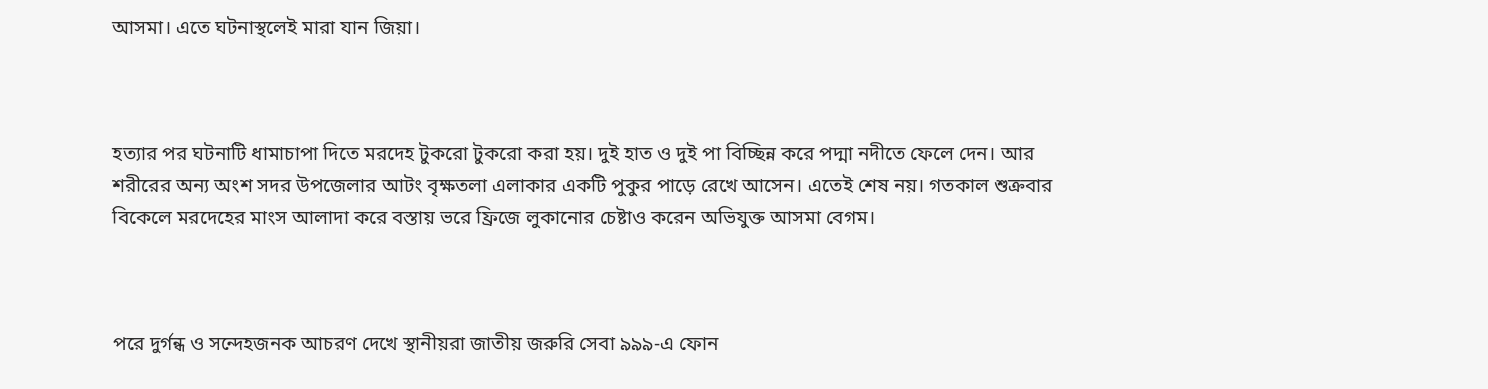আসমা। এতে ঘটনাস্থলেই মারা যান জিয়া।



হত্যার পর ঘটনাটি ধামাচাপা দিতে মরদেহ টুকরো টুকরো করা হয়। দুই হাত ও দুই পা বিচ্ছিন্ন করে পদ্মা নদীতে ফেলে দেন। আর শরীরের অন্য অংশ সদর উপজেলার আটং বৃক্ষতলা এলাকার একটি পুকুর পাড়ে রেখে আসেন। এতেই শেষ নয়। গতকাল শুক্রবার বিকেলে মরদেহের মাংস আলাদা করে বস্তায় ভরে ফ্রিজে লুকানোর চেষ্টাও করেন অভিযুক্ত আসমা বেগম।



পরে দুর্গন্ধ ও সন্দেহজনক আচরণ দেখে স্থানীয়রা জাতীয় জরুরি সেবা ৯৯৯-এ ফোন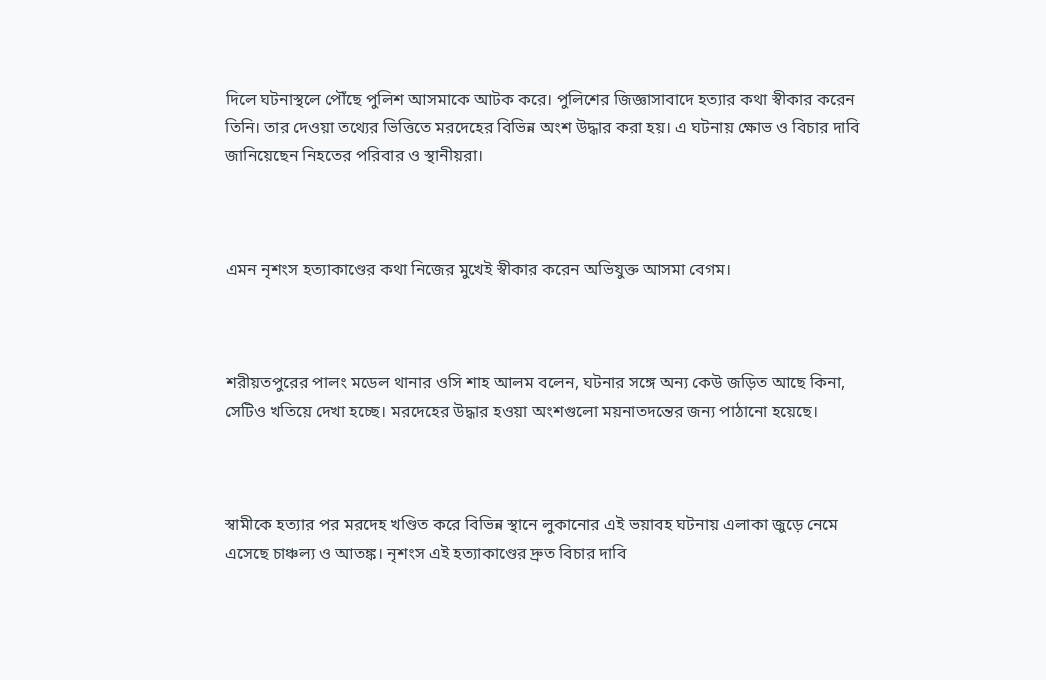দিলে ঘটনাস্থলে পৌঁছে পুলিশ আসমাকে আটক করে। পুলিশের জিজ্ঞাসাবাদে হত্যার কথা স্বীকার করেন তিনি। তার দেওয়া তথ্যের ভিত্তিতে মরদেহের বিভিন্ন অংশ উদ্ধার করা হয়। এ ঘটনায় ক্ষোভ ও বিচার দাবি জানিয়েছেন নিহতের পরিবার ও স্থানীয়রা।



এমন নৃশংস হত্যাকাণ্ডের কথা নিজের মুখেই স্বীকার করেন অভিযুক্ত আসমা বেগম।



শরীয়তপুরের পালং মডেল থানার ওসি শাহ আলম বলেন, ঘটনার সঙ্গে অন্য কেউ জড়িত আছে কিনা, সেটিও খতিয়ে দেখা হচ্ছে। মরদেহের উদ্ধার হওয়া অংশগুলো ময়নাতদন্তের জন্য পাঠানো হয়েছে।



স্বামীকে হত্যার পর মরদেহ খণ্ডিত করে বিভিন্ন স্থানে লুকানোর এই ভয়াবহ ঘটনায় এলাকা জুড়ে নেমে এসেছে চাঞ্চল্য ও আতঙ্ক। নৃশংস এই হত্যাকাণ্ডের দ্রুত বিচার দাবি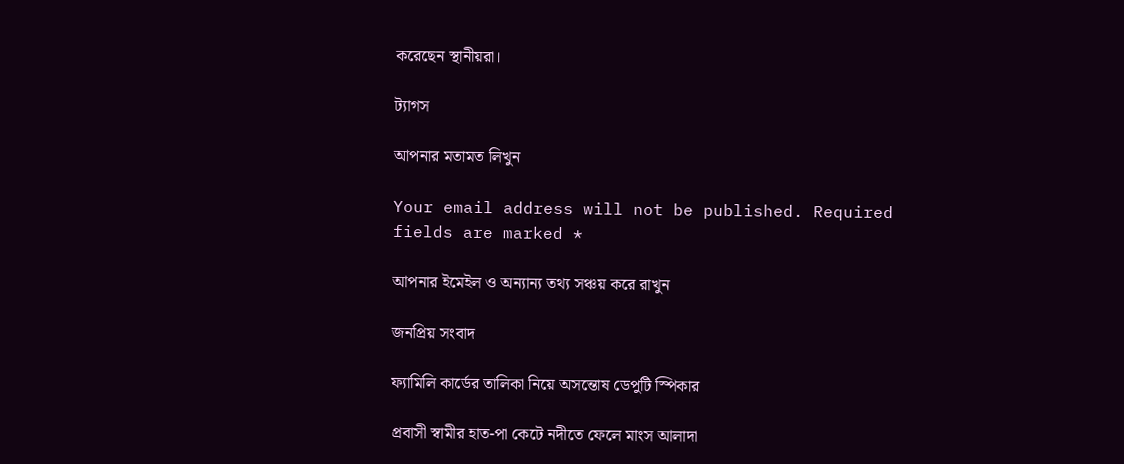করেছেন স্থানীয়রা।

ট্যাগস

আপনার মতামত লিখুন

Your email address will not be published. Required fields are marked *

আপনার ইমেইল ও অন্যান্য তথ্য সঞ্চয় করে রাখুন

জনপ্রিয় সংবাদ

ফ্যামিলি কার্ডের তালিকা নিয়ে অসন্তোষ ডেপুটি স্পিকার

প্রবাসী স্বামীর হাত-পা কেটে নদীতে ফেলে মাংস আলাদা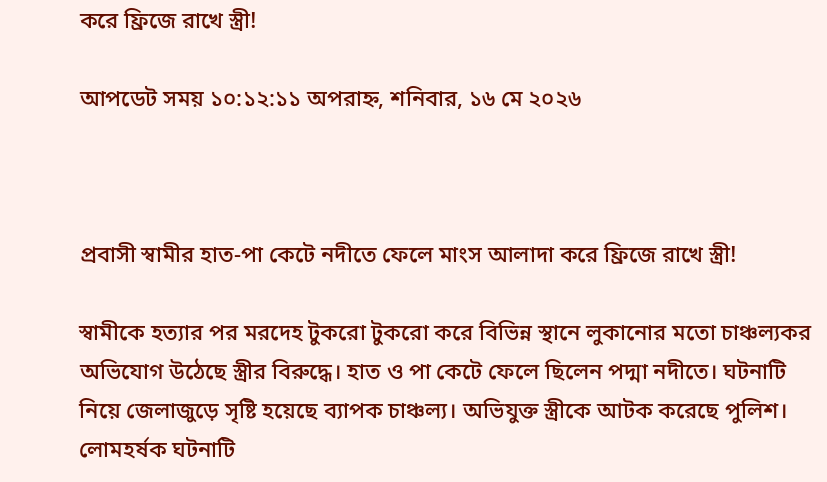করে ফ্রিজে রাখে স্ত্রী!

আপডেট সময় ১০:১২:১১ অপরাহ্ন, শনিবার, ১৬ মে ২০২৬



প্রবাসী স্বামীর হাত-পা কেটে নদীতে ফেলে মাংস আলাদা করে ফ্রিজে রাখে স্ত্রী!

স্বামীকে হত্যার পর মরদেহ টুকরো টুকরো করে বিভিন্ন স্থানে লুকানোর মতো চাঞ্চল্যকর অভিযোগ উঠেছে স্ত্রীর বিরুদ্ধে। হাত ও পা কেটে ফেলে ছিলেন পদ্মা নদীতে। ঘটনাটি নিয়ে জেলাজুড়ে সৃষ্টি হয়েছে ব্যাপক চাঞ্চল্য। অভিযুক্ত স্ত্রীকে আটক করেছে পুলিশ। লোমহর্ষক ঘটনাটি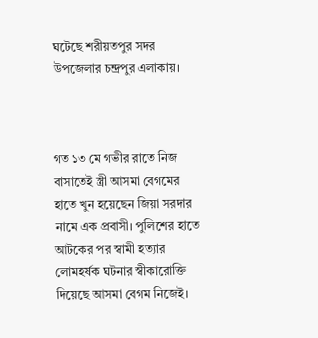ঘটেছে শরীয়তপুর সদর উপজেলার চন্দ্রপুর এলাকায়।



গত ১৩ মে গভীর রাতে নিজ বাসাতেই স্ত্রী আসমা বেগমের হাতে খুন হয়েছেন জিয়া সরদার নামে এক প্রবাসী। পুলিশের হাতে আটকের পর স্বামী হত্যার লোমহর্ষক ঘটনার স্বীকারোক্তি দিয়েছে আসমা বেগম নিজেই।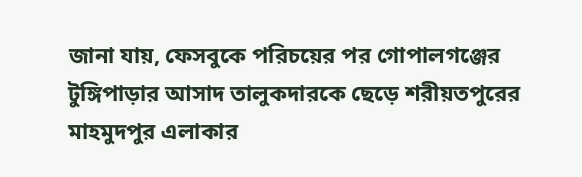জানা যায়, ফেসবুকে পরিচয়ের পর গোপালগঞ্জের টুঙ্গিপাড়ার আসাদ তালুকদারকে ছেড়ে শরীয়তপুরের মাহমুদপুর এলাকার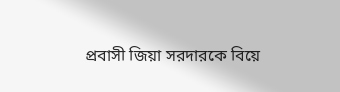প্রবাসী জিয়া সরদারকে বিয়ে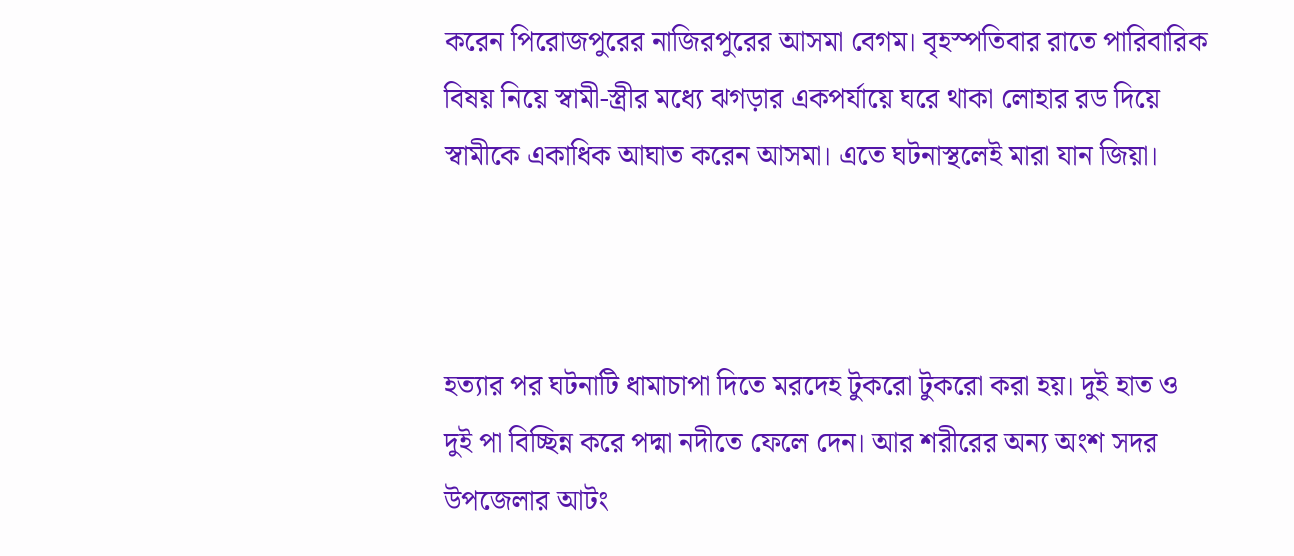করেন পিরোজপুরের নাজিরপুরের আসমা বেগম। বৃহস্পতিবার রাতে পারিবারিক বিষয় নিয়ে স্বামী-স্ত্রীর মধ্যে ঝগড়ার একপর্যায়ে ঘরে থাকা লোহার রড দিয়ে স্বামীকে একাধিক আঘাত করেন আসমা। এতে ঘটনাস্থলেই মারা যান জিয়া।



হত্যার পর ঘটনাটি ধামাচাপা দিতে মরদেহ টুকরো টুকরো করা হয়। দুই হাত ও দুই পা বিচ্ছিন্ন করে পদ্মা নদীতে ফেলে দেন। আর শরীরের অন্য অংশ সদর উপজেলার আটং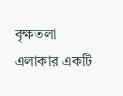বৃক্ষতলা এলাকার একটি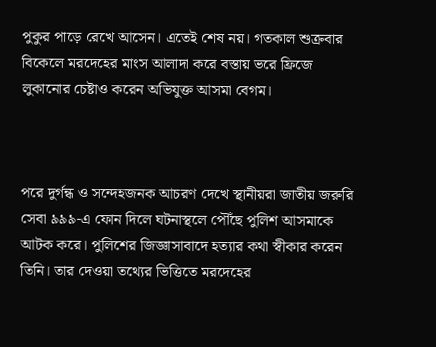পুকুর পাড়ে রেখে আসেন। এতেই শেষ নয়। গতকাল শুক্রবার বিকেলে মরদেহের মাংস আলাদা করে বস্তায় ভরে ফ্রিজে লুকানোর চেষ্টাও করেন অভিযুক্ত আসমা বেগম।



পরে দুর্গন্ধ ও সন্দেহজনক আচরণ দেখে স্থানীয়রা জাতীয় জরুরি সেবা ৯৯৯-এ ফোন দিলে ঘটনাস্থলে পৌঁছে পুলিশ আসমাকে আটক করে। পুলিশের জিজ্ঞাসাবাদে হত্যার কথা স্বীকার করেন তিনি। তার দেওয়া তথ্যের ভিত্তিতে মরদেহের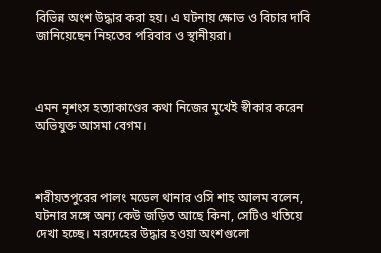বিভিন্ন অংশ উদ্ধার করা হয়। এ ঘটনায় ক্ষোভ ও বিচার দাবি জানিয়েছেন নিহতের পরিবার ও স্থানীয়রা।



এমন নৃশংস হত্যাকাণ্ডের কথা নিজের মুখেই স্বীকার করেন অভিযুক্ত আসমা বেগম।



শরীয়তপুরের পালং মডেল থানার ওসি শাহ আলম বলেন, ঘটনার সঙ্গে অন্য কেউ জড়িত আছে কিনা, সেটিও খতিয়ে দেখা হচ্ছে। মরদেহের উদ্ধার হওয়া অংশগুলো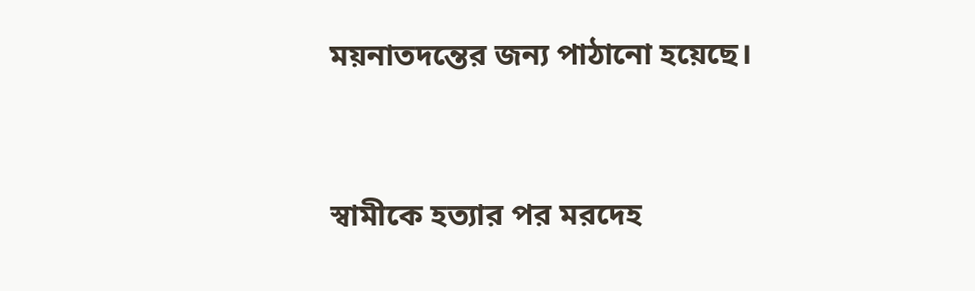ময়নাতদন্তের জন্য পাঠানো হয়েছে।



স্বামীকে হত্যার পর মরদেহ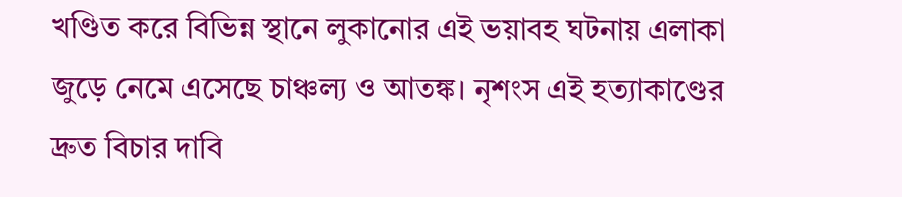খণ্ডিত করে বিভিন্ন স্থানে লুকানোর এই ভয়াবহ ঘটনায় এলাকা জুড়ে নেমে এসেছে চাঞ্চল্য ও আতঙ্ক। নৃশংস এই হত্যাকাণ্ডের দ্রুত বিচার দাবি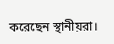করেছেন স্থানীয়রা।